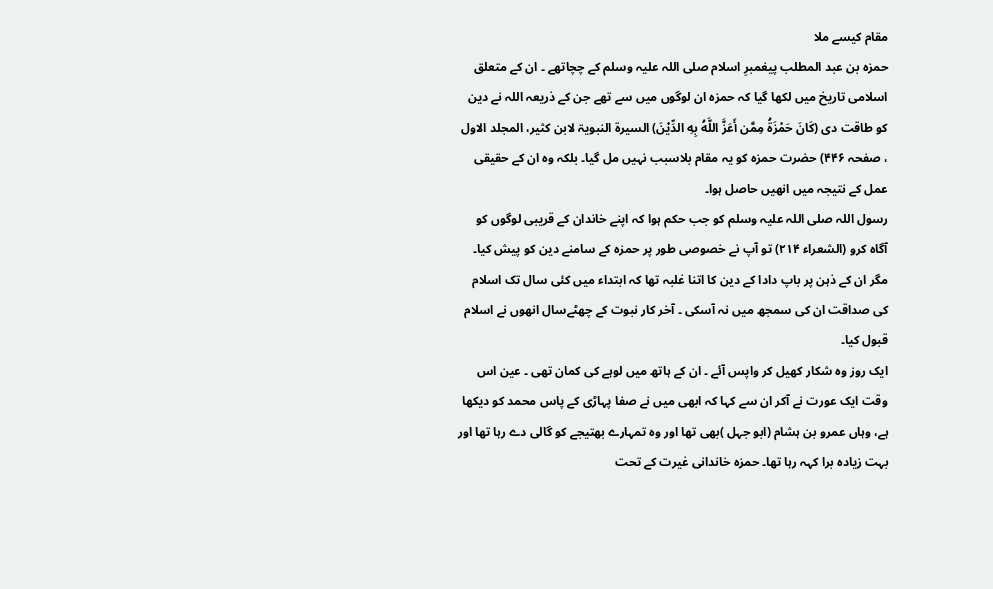مقام کیسے ملا
حمزہ بن عبد المطلب پیغمبرِ اسلام صلی اللہ علیہ وسلم کے چچاتھے ۔ ان کے متعلق اسلامی تاریخ میں لکھا گیا کہ حمزہ ان لوگوں میں سے تھے جن کے ذریعہ اللہ نے دین کو طاقت دی (كَانَ حَمْزَةُ مِمَّن أَعَزَّ اللَّهُ بِهِ الدِّيْنَ) السيرة النبويۃ لابن کثیر، المجلد الاول ، صفحہ ۴۴۶) حضرت حمزہ کو یہ مقام بلاسبب نہیں مل گیا۔ بلکہ وہ ان کے حقیقی عمل کے نتیجہ میں انھیں حاصل ہوا۔
رسول اللہ صلی اللہ علیہ وسلم کو جب حکم ہوا کہ اپنے خاندان کے قریبی لوگوں کو آگاہ کرو (الشعراء ۲۱۴) تو آپ نے خصوصی طور پر حمزہ کے سامنے دین کو پیش کیا۔ مگر ان کے ذہن پر باپ دادا کے دین کا اتنا غلبہ تھا کہ ابتداء میں کئی سال تک اسلام کی صداقت ان کی سمجھ میں نہ آسکی ۔ آخر کار نبوت کے چھٹےسال انھوں نے اسلام قبول کیا۔
ایک روز وہ شکار کھیل کر واپس آئے ۔ ان کے ہاتھ میں لوہے کی کمان تھی ۔ عین اس وقت ایک عورت نے آکر ان سے کہا کہ ابھی میں نے صفا پہاڑی کے پاس محمد کو دیکھا ہے، وہاں عمرو بن ہشام (ابو جہل )بھی تھا اور وہ تمہارے بھتیجے کو گالی دے رہا تھا اور بہت زیادہ برا کہہ رہا تھا۔ حمزہ خاندانی غیرت کے تحت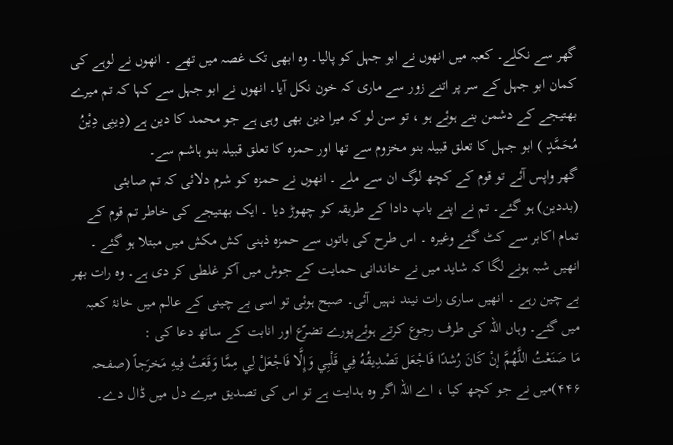گھر سے نکلے۔ کعبہ میں انھوں نے ابو جہل کو پالیا۔ وہ ابھی تک غصہ میں تھے ۔ انھوں نے لوہے کی کمان ابو جہل کے سر پر اتنے زور سے ماری کہ خون نکل آیا۔ انھوں نے ابو جہل سے کہا کہ تم میرے بھتیجے کے دشمن بنے ہوئے ہو ، تو سن لو کہ میرا دین بھی وہی ہے جو محمد کا دین ہے (دِینِی دِیْنُ مُحَمَّدٍ ) ابو جہل کا تعلق قبیلہ بنو مخزوم سے تھا اور حمزہ کا تعلق قبیلہ بنو ہاشم سے۔
گھر واپس آئے تو قوم کے کچھ لوگ ان سے ملے ۔ انھوں نے حمزہ کو شرم دلائی کہ تم صابئی (بددین) ہو گئے۔ تم نے اپنے باپ دادا کے طریقہ کو چھوڑ دیا ۔ ایک بھتیجے کی خاطر تم قوم کے تمام اکابر سے کٹ گئے وغیرہ ۔ اس طرح کی باتوں سے حمزہ ذہنی کش مکش میں مبتلا ہو گئے ۔ انھیں شبہ ہونے لگا کہ شاید میں نے خاندانی حمایت کے جوش میں آکر غلطی کر دی ہے۔ وہ رات بھر بے چین رہے ۔ انھیں ساری رات نیند نہیں آئی۔ صبح ہوئی تو اسی بے چینی کے عالم میں خانۂ کعبہ میں گئے۔ وہاں اللہ کی طرف رجوع کرتے ہوئےپورے تضرّع اور انابت کے ساتھ دعا کی :
مَا صَنَعْتُ اللَّهُمَّ إنْ كَانَ رُشدًا فَاجْعَل تَصْدِيقُهُ فِي قَلْبِي وَإِلَّا فَاجْعَلْ لِي مِمَّا وَقَعَتُ فِيهِ مَخرَجاً (صفحہ ۴۴۶)میں نے جو کچھ کیا ، اے اللہ اگر وہ ہدایت ہے تو اس کی تصدیق میرے دل میں ڈال دے۔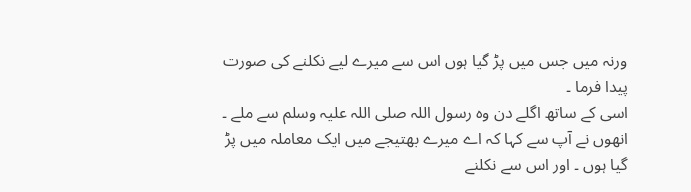ورنہ میں جس میں پڑ گیا ہوں اس سے میرے لیے نکلنے کی صورت پیدا فرما ۔
اسی کے ساتھ اگلے دن وہ رسول اللہ صلی اللہ علیہ وسلم سے ملے ۔ انھوں نے آپ سے کہا کہ اے میرے بھتیجے میں ایک معاملہ میں پڑ گیا ہوں ۔ اور اس سے نکلنے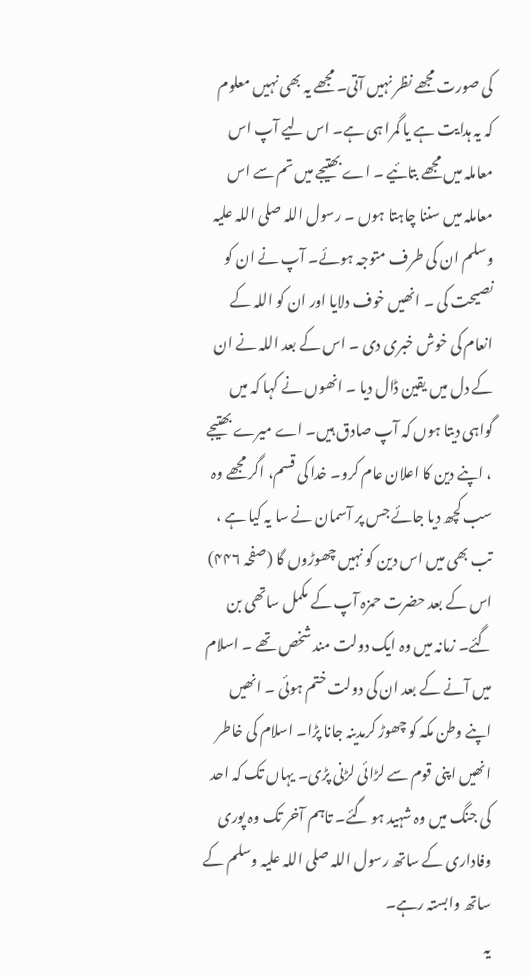کی صورت مجھے نظر نہیں آتی۔ مجھے یہ بھی نہیں معلوم کہ یہ ہدایت ہے یا گمرا ہی ہے۔ اس لیے آپ اس معاملہ میں مجھے بتائیے ۔ اے بھتیجے میں تم سے اس معاملہ میں سننا چاہتا ہوں ۔ رسول اللہ صلی اللہ علیہ وسلم ان کی طرف متوجہ ہوئے۔ آپ نے ان کو نصیحت کی ۔ انھیں خوف دلایا اور ان کو اللہ کے انعام کی خوش خبری دی ۔ اس کے بعد اللہ نے ان کے دل میں یقین ڈال دیا ۔ انھوں نے کہا کہ میں گواہی دیتا ہوں کہ آپ صادق ہیں۔ اے میرے بھتیجے ، اپنے دین کا اعلان عام کرو۔ خدا کی قسم، اگر مجھے وہ سب کچھ دیا جائے جس پر آسمان نے سا یہ کیا ہے ، تب بھی میں اس دین کو نہیں چھوڑوں گا (صفحہ ۴۴۶)
اس کے بعد حضرت حمزہ آپ کے مکمل ساتھی بن گئے۔ زمانہ میں وہ ایک دولت مند شخص تھے ۔ اسلام میں آنے کے بعد ان کی دولت ختم ہوئی ۔ انھیں اپنے وطن مکہ کو چھوڑ کرمدینہ جانا پڑا۔ اسلام کی خاطر انھیں اپنی قوم سے لڑائی لڑنی پڑی۔ یہاں تک کہ احد کی جنگ میں وہ شہید ہو گئے۔ تاہم آخر تک وہ پوری وفاداری کے ساتھ رسول اللہ صلی اللہ علیہ وسلم کے ساتھ وابستہ رہے۔
یہ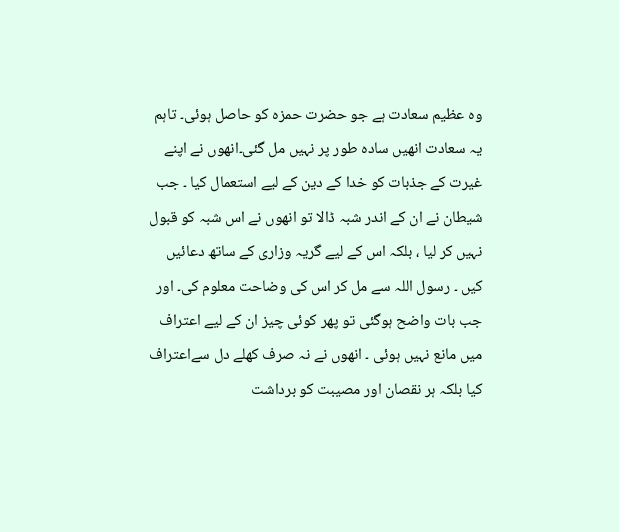وہ عظیم سعادت ہے جو حضرت حمزہ کو حاصل ہوئی۔ تاہم یہ سعادت انھیں سادہ طور پر نہیں مل گئی۔انھوں نے اپنے غیرت کے جذبات کو خدا کے دین کے لیے استعمال کیا ۔ جب شیطان نے ان کے اندر شبہ ڈالا تو انھوں نے اس شبہ کو قبول نہیں کر لیا ، بلکہ اس کے لیے گریہ وزاری کے ساتھ دعائیں کیں ۔ رسول اللہ سے مل کر اس کی وضاحت معلوم کی۔ اور جب بات واضح ہوگئی تو پھر کوئی چیز ان کے لیے اعتراف میں مانع نہیں ہوئی ۔ انھوں نے نہ صرف کھلے دل سےاعتراف کیا بلکہ ہر نقصان اور مصیبت کو برداشت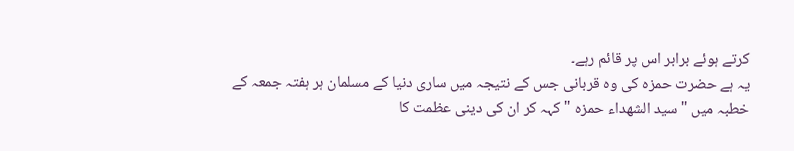کرتے ہوئے برابر اس پر قائم رہے۔
یہ ہے حضرت حمزہ کی وہ قربانی جس کے نتیجہ میں ساری دنیا کے مسلمان ہر ہفتہ جمعہ کے خطبہ میں "سید الشھداء حمزہ " کہہ کر ان کی دینی عظمت کا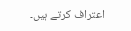اعتراف کرتے ہیں۔